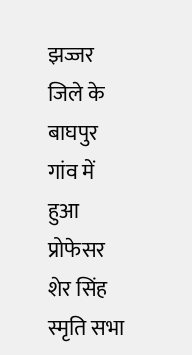झज्जर जिले के बाघपुर गांव में हुआ प्रोफेसर शेर सिंह स्मृति सभा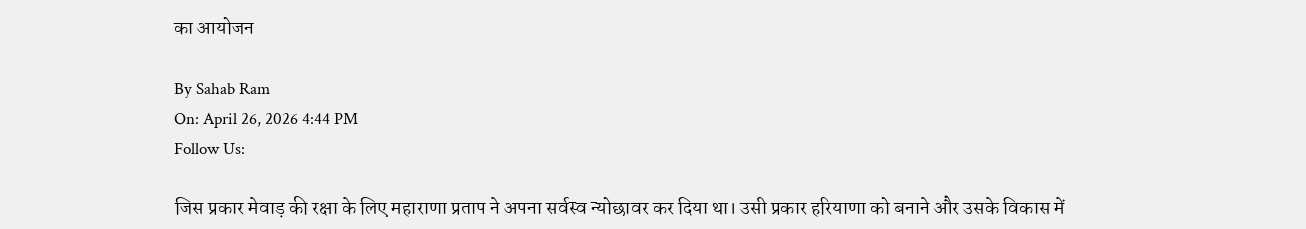का आयोजन

By Sahab Ram
On: April 26, 2026 4:44 PM
Follow Us:

जिस प्रकार मेवाड़ की रक्षा के लिए महाराणा प्रताप ने अपना सर्वस्व न्योछावर कर दिया था। उसी प्रकार हरियाणा को बनाने और उसके विकास में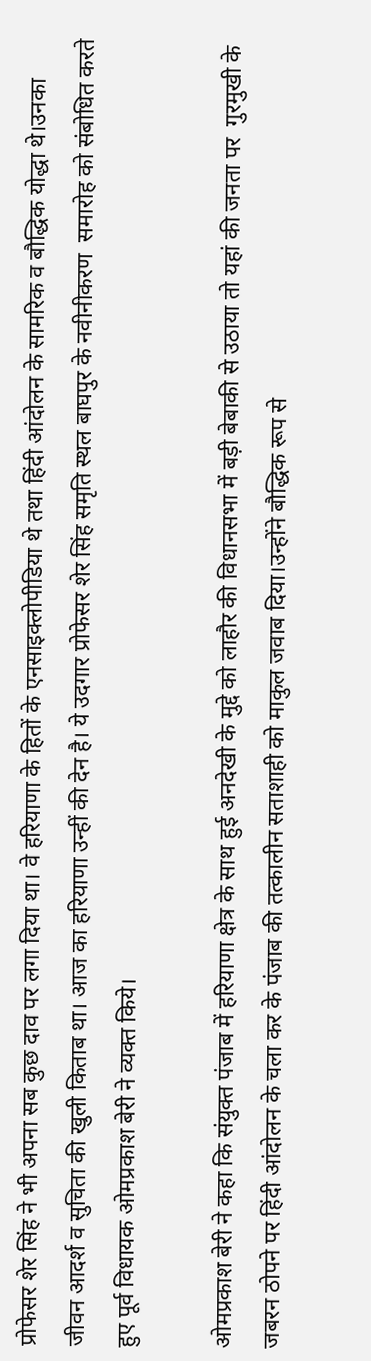प्रोफेसर शेर सिंह ने भी अपना सब कुछ दाव पर लगा दिया था। वे हरियाणा के हितों के एनसाइक्लोपीडिया थे तथा हिंदी आंदोलन के सामरिक व बौद्धिक योद्धा थे।उनका जीवन आदर्श व सुचिता की खुली किताब था। आज का हरियाणा उन्हीं की देन है। ये उदगार प्रोफेसर शेर सिंह समृति स्थल बाघपुर के नवीनीकरण  समारोह को संबोधित करते हुए पूर्व विधायक ओमप्रकाश बेरी ने व्यक्त किये।

ओमप्रकाश बेरी ने कहा कि संयुक्त पंजाब में हरियाणा क्षेत्र के साथ हुई अनदेखी के मुद्दे को लाहौर की विधानसभा में बड़ी बेबाकी से उठाया तो यहां की जनता पर  गुरमुखी के जबरन ठोपने पर हिंदी आंदोलन के चला कर के पंजाब की तत्कालीन सताशाही को माकुल जवाब दिया।उन्होंने बौद्धिक रूप से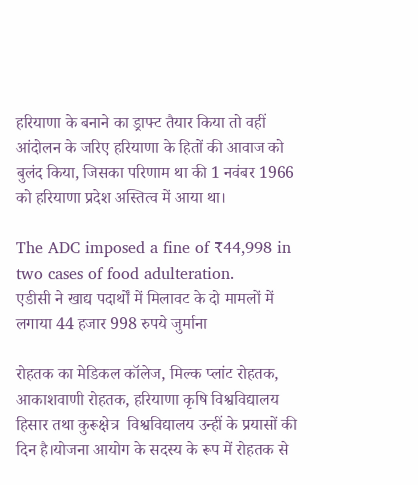हरियाणा के बनाने का ड्राफ्ट तैयार किया तो वहीं आंदोलन के जरिए हरियाणा के हितों की आवाज को बुलंद किया, जिसका परिणाम था की 1 नवंबर 1966 को हरियाणा प्रदेश अस्तित्व में आया था।

The ADC imposed a fine of ₹44,998 in two cases of food adulteration.
एडीसी ने खाद्य पदार्थों में मिलावट के दो मामलों में लगाया 44 हजार 998 रुपये जुर्माना

रोहतक का मेडिकल कॉलेज, मिल्क प्लांट रोहतक, आकाशवाणी रोहतक, हरियाणा कृषि विश्वविद्यालय हिसार तथा कुरूक्षेत्र  विश्वविद्यालय उन्हीं के प्रयासों की दिन है।योजना आयोग के सदस्य के रूप में रोहतक से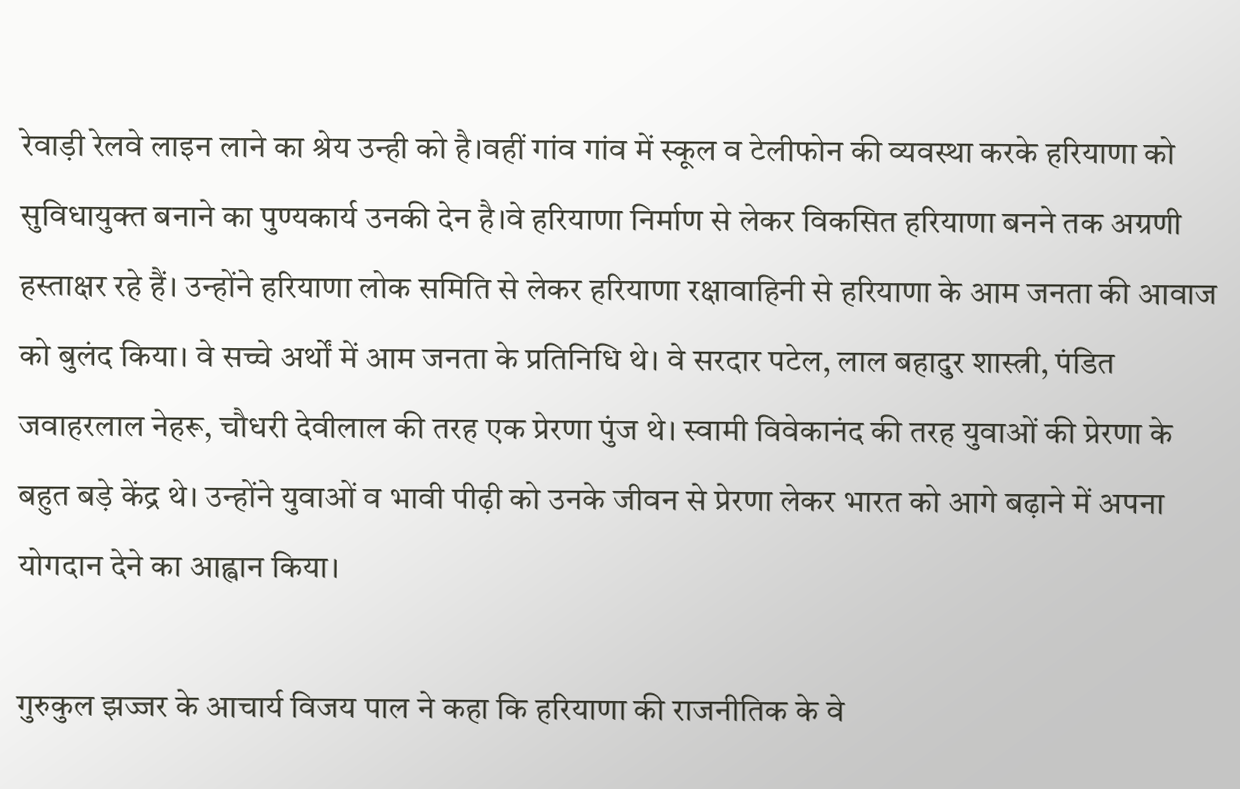रेवाड़ी रेलवे लाइन लाने का श्रेय उन्ही को है।वहीं गांव गांव में स्कूल व टेलीफोन की व्यवस्था करके हरियाणा को सुविधायुक्त बनाने का पुण्यकार्य उनकी देन है।वे हरियाणा निर्माण से लेकर विकसित हरियाणा बनने तक अग्रणी हस्ताक्षर रहे हैं। उन्होंने हरियाणा लोक समिति से लेकर हरियाणा रक्षावाहिनी से हरियाणा के आम जनता की आवाज को बुलंद किया। वे सच्चे अर्थों में आम जनता के प्रतिनिधि थे। वे सरदार पटेल, लाल बहादुर शास्त्री, पंडित जवाहरलाल नेहरू, चौधरी देवीलाल की तरह एक प्रेरणा पुंज थे। स्वामी विवेकानंद की तरह युवाओं की प्रेरणा के बहुत बड़े केंद्र थे। उन्होंने युवाओं व भावी पीढ़ी को उनके जीवन से प्रेरणा लेकर भारत को आगे बढ़ाने में अपना योगदान देने का आह्वान किया।

गुरुकुल झज्जर के आचार्य विजय पाल ने कहा कि हरियाणा की राजनीतिक के वे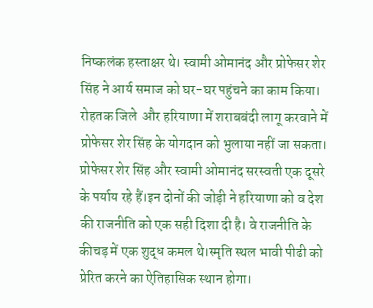निष्कलंक हस्ताक्षर थे। स्वामी ओमानंद और प्रोफेसर शेर सिंह ने आर्य समाज को घर-घर पहुंचने का काम किया। रोहतक जिले  और हरियाणा में शराबबंदी लागू करवाने में प्रोफेसर शेर सिंह के योगदान को भुलाया नहीं जा सकता। प्रोफेसर शेर सिंह और स्वामी ओमानंद सरस्वती एक दूसरे के पर्याय रहे हैं।इन दोनों की जोड़ी ने हरियाणा को व देश की राजनीति को एक सही दिशा दी है। वे राजनीति के कीचड़ में एक शुद्ध कमल थे।स्मृति स्थल भावी पीढी को प्रेरित करने का ऐतिहासिक स्थान होगा।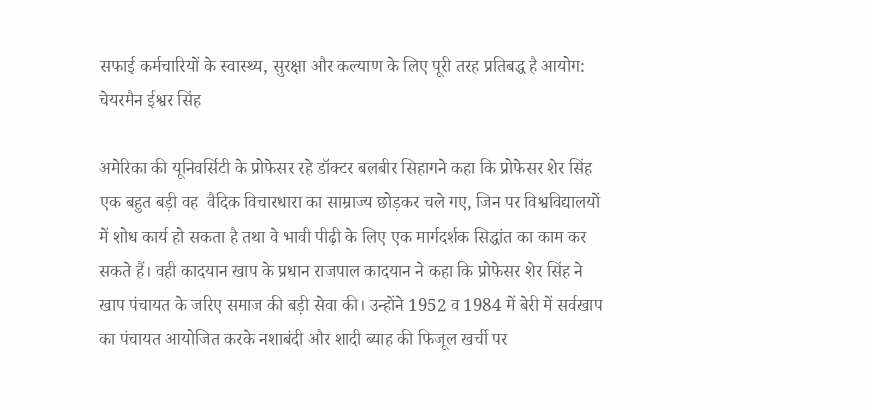सफाई कर्मचारियों के स्वास्थ्य, सुरक्षा और कल्याण के लिए पूरी तरह प्रतिबद्ध है आयोग: चेयरमैन ईश्वर सिंह

अमेरिका की यूनिवर्सिटी के प्रोफेसर रहे डॉक्टर बलबीर सिहागने कहा कि प्रोफेसर शेर सिंह एक बहुत बड़ी वह  वैदिक विचारधारा का साम्राज्य छोड़कर चले गए, जिन पर विश्वविद्यालयों में शोध कार्य हो सकता है तथा वे भावी पीढ़ी के लिए एक मार्गदर्शक सिद्धांत का काम कर सकते हैं। वही कादयान खाप के प्रधान राजपाल कादयान ने कहा कि प्रोफेसर शेर सिंह ने खाप पंचायत के जरिए समाज की बड़ी सेवा की। उन्होंने 1952 व 1984 में बेरी में सर्वखाप का पंचायत आयोजित करके नशाबंदी और शादी ब्याह की फिजूल खर्ची पर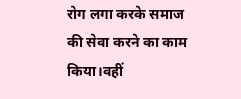रोग लगा करके समाज की सेवा करने का काम किया।वहीं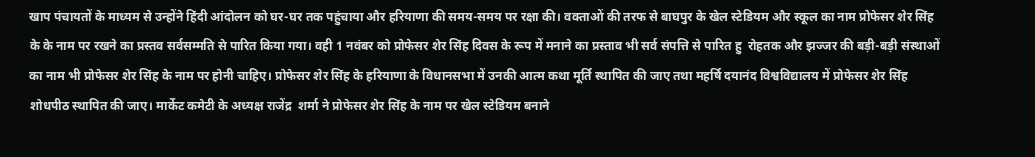खाप पंचायतों के माध्यम से उन्होंने हिंदी आंदोलन को घर-घर तक पहुंचाया और हरियाणा की समय-समय पर रक्षा की। वक्ताओं की तरफ से बाघपुर के खेल स्टेडियम और स्कूल का नाम प्रोफेसर शेर सिंह के के नाम पर रखने का प्रस्तव सर्वसम्मति से पारित किया गया। वही 1 नवंबर को प्रोफेसर शेर सिंह दिवस के रूप में मनाने का प्रस्ताव भी सर्व संपत्ति से पारित हु  रोहतक और झज्जर की बड़ी-बड़ी संस्थाओं का नाम भी प्रोफेसर शेर सिंह के नाम पर होनी चाहिए। प्रोफेसर शेर सिंह के हरियाणा के विधानसभा में उनकी आत्म कथा मूर्ति स्थापित की जाए तथा महर्षि दयानंद विश्वविद्यालय में प्रोफेसर शेर सिंह शोधपीठ स्थापित की जाए। मार्केट कमेटी के अध्यक्ष राजेंद्र  शर्मा ने प्रोफेसर शेर सिंह के नाम पर खेल स्टेडियम बनाने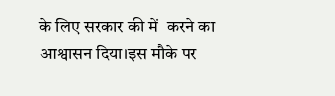के लिए सरकार की में  करने का आश्वासन दिया।इस मौके पर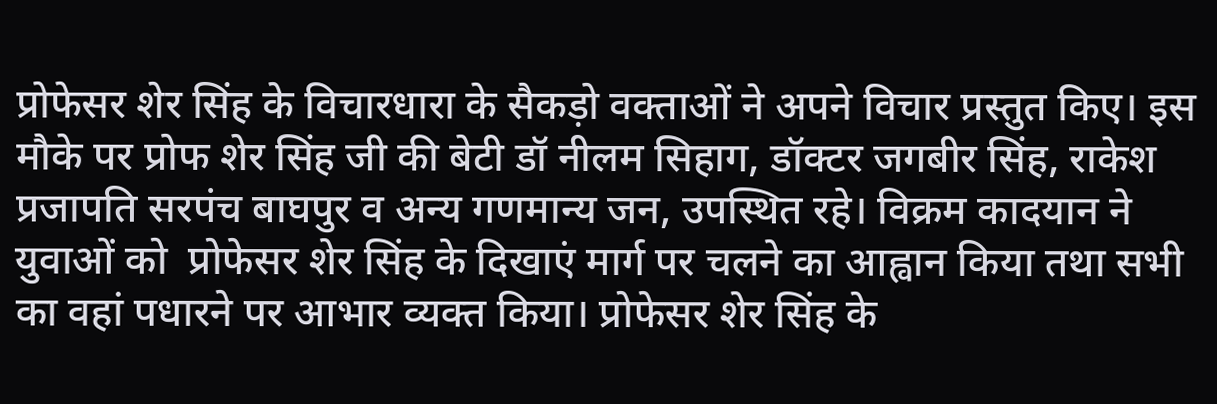प्रोफेसर शेर सिंह के विचारधारा के सैकड़ो वक्ताओं ने अपने विचार प्रस्तुत किए। इस मौके पर प्रोफ शेर सिंह जी की बेटी डॉ नीलम सिहाग, डॉक्टर जगबीर सिंह, राकेश प्रजापति सरपंच बाघपुर व अन्य गणमान्य जन, उपस्थित रहे। विक्रम कादयान ने युवाओं को  प्रोफेसर शेर सिंह के दिखाएं मार्ग पर चलने का आह्वान किया तथा सभी का वहां पधारने पर आभार व्यक्त किया। प्रोफेसर शेर सिंह के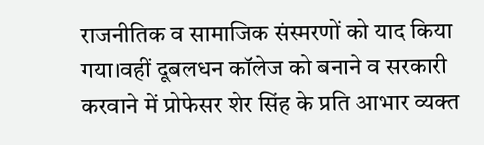राजनीतिक व सामाजिक संस्मरणों को याद किया गया।वहीं दूबलधन कॉलेज को बनाने व सरकारी करवाने में प्रोफेसर शेर सिंह के प्रति आभार व्यक्त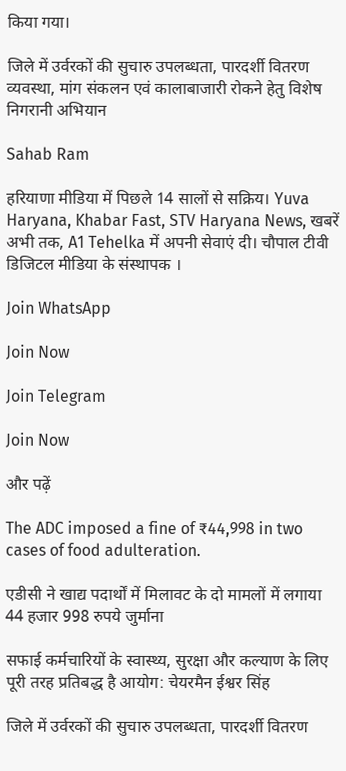किया गया।

जिले में उर्वरकों की सुचारु उपलब्धता, पारदर्शी वितरण व्यवस्था, मांग संकलन एवं कालाबाजारी रोकने हेतु विशेष निगरानी अभियान

Sahab Ram

हरियाणा मीडिया में पिछले 14 सालों से सक्रिय। Yuva Haryana, Khabar Fast, STV Haryana News, खबरें अभी तक, A1 Tehelka में अपनी सेवाएं दी। चौपाल टीवी डिजिटल मीडिया के संस्थापक ।

Join WhatsApp

Join Now

Join Telegram

Join Now

और पढ़ें

The ADC imposed a fine of ₹44,998 in two cases of food adulteration.

एडीसी ने खाद्य पदार्थों में मिलावट के दो मामलों में लगाया 44 हजार 998 रुपये जुर्माना

सफाई कर्मचारियों के स्वास्थ्य, सुरक्षा और कल्याण के लिए पूरी तरह प्रतिबद्ध है आयोग: चेयरमैन ईश्वर सिंह

जिले में उर्वरकों की सुचारु उपलब्धता, पारदर्शी वितरण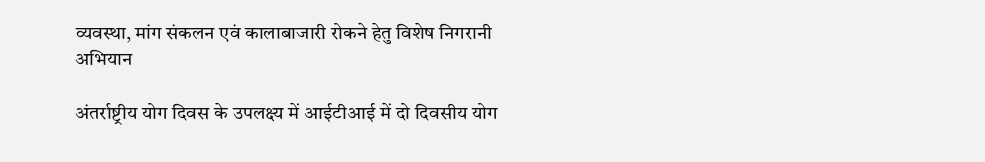व्यवस्था, मांग संकलन एवं कालाबाजारी रोकने हेतु विशेष निगरानी अभियान

अंतर्राष्ट्रीय योग दिवस के उपलक्ष्य में आईटीआई में दो दिवसीय योग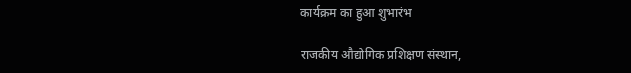कार्यक्रम का हुआ शुभारंभ

राजकीय औद्योगिक प्रशिक्षण संस्थान,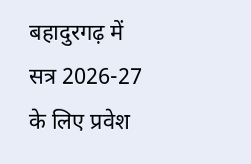बहादुरगढ़ में सत्र 2026-27 के लिए प्रवेश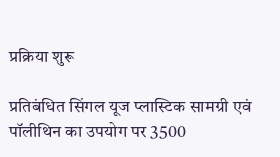प्रक्रिया शुरू

प्रतिबंधित सिंगल यूज प्लास्टिक सामग्री एवं पॉलीथिन का उपयोग पर 3500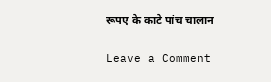रूपए के काटे पांच चालान

Leave a Comment